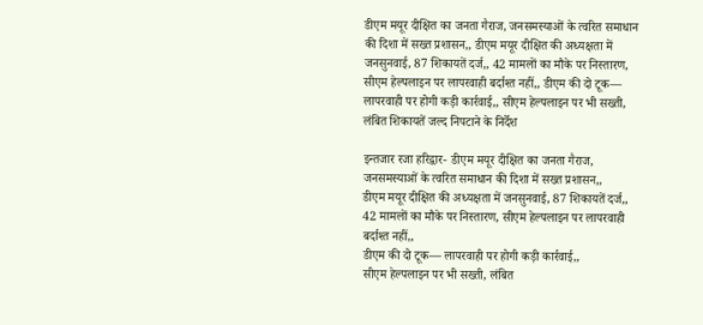डीएम मयूर दीक्षित का जनता गैराज, जनसमस्याओं के त्वरित समाधान की दिशा में सख्त प्रशासन,, डीएम मयूर दीक्षित की अध्यक्षता में जनसुनवाई, 87 शिकायतें दर्ज,, 42 मामलों का मौके पर निस्तारण, सीएम हेल्पलाइन पर लापरवाही बर्दाश्त नहीं,, डीएम की दो टूक— लापरवाही पर होगी कड़ी कार्रवाई,, सीएम हेल्पलाइन पर भी सख्ती, लंबित शिकायतें जल्द निपटाने के निर्देश

इन्तजार रजा हरिद्वार- डीएम मयूर दीक्षित का जनता गैराज, जनसमस्याओं के त्वरित समाधान की दिशा में सख्त प्रशासन,,
डीएम मयूर दीक्षित की अध्यक्षता में जनसुनवाई, 87 शिकायतें दर्ज,,
42 मामलों का मौके पर निस्तारण, सीएम हेल्पलाइन पर लापरवाही बर्दाश्त नहीं,,
डीएम की दो टूक— लापरवाही पर होगी कड़ी कार्रवाई,,
सीएम हेल्पलाइन पर भी सख्ती, लंबित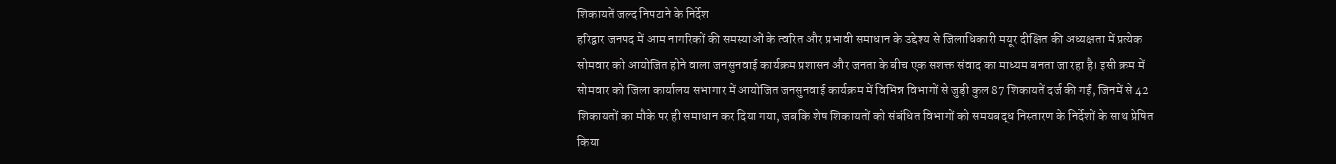शिकायतें जल्द निपटाने के निर्देश
हरिद्वार जनपद में आम नागरिकों की समस्याओं के त्वरित और प्रभावी समाधान के उद्देश्य से जिलाधिकारी मयूर दीक्षित की अध्यक्षता में प्रत्येक सोमवार को आयोजित होने वाला जनसुनवाई कार्यक्रम प्रशासन और जनता के बीच एक सशक्त संवाद का माध्यम बनता जा रहा है। इसी क्रम में सोमवार को जिला कार्यालय सभागार में आयोजित जनसुनवाई कार्यक्रम में विभिन्न विभागों से जुड़ी कुल 87 शिकायतें दर्ज की गईं, जिनमें से 42 शिकायतों का मौके पर ही समाधान कर दिया गया, जबकि शेष शिकायतों को संबंधित विभागों को समयबद्ध निस्तारण के निर्देशों के साथ प्रेषित किया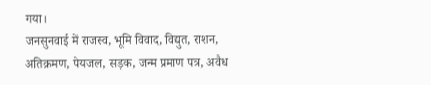गया।
जनसुनवाई में राजस्व, भूमि विवाद, विद्युत, राशन, अतिक्रमण, पेयजल, सड़क, जन्म प्रमाण पत्र, अवैध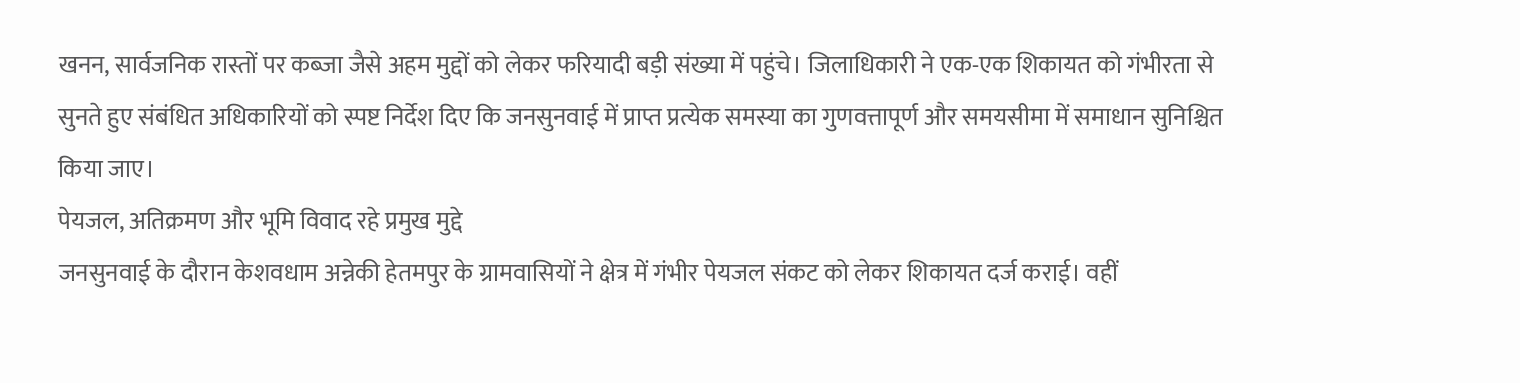खनन, सार्वजनिक रास्तों पर कब्जा जैसे अहम मुद्दों को लेकर फरियादी बड़ी संख्या में पहुंचे। जिलाधिकारी ने एक-एक शिकायत को गंभीरता से सुनते हुए संबंधित अधिकारियों को स्पष्ट निर्देश दिए कि जनसुनवाई में प्राप्त प्रत्येक समस्या का गुणवत्तापूर्ण और समयसीमा में समाधान सुनिश्चित किया जाए।
पेयजल, अतिक्रमण और भूमि विवाद रहे प्रमुख मुद्दे
जनसुनवाई के दौरान केशवधाम अन्नेकी हेतमपुर के ग्रामवासियों ने क्षेत्र में गंभीर पेयजल संकट को लेकर शिकायत दर्ज कराई। वहीं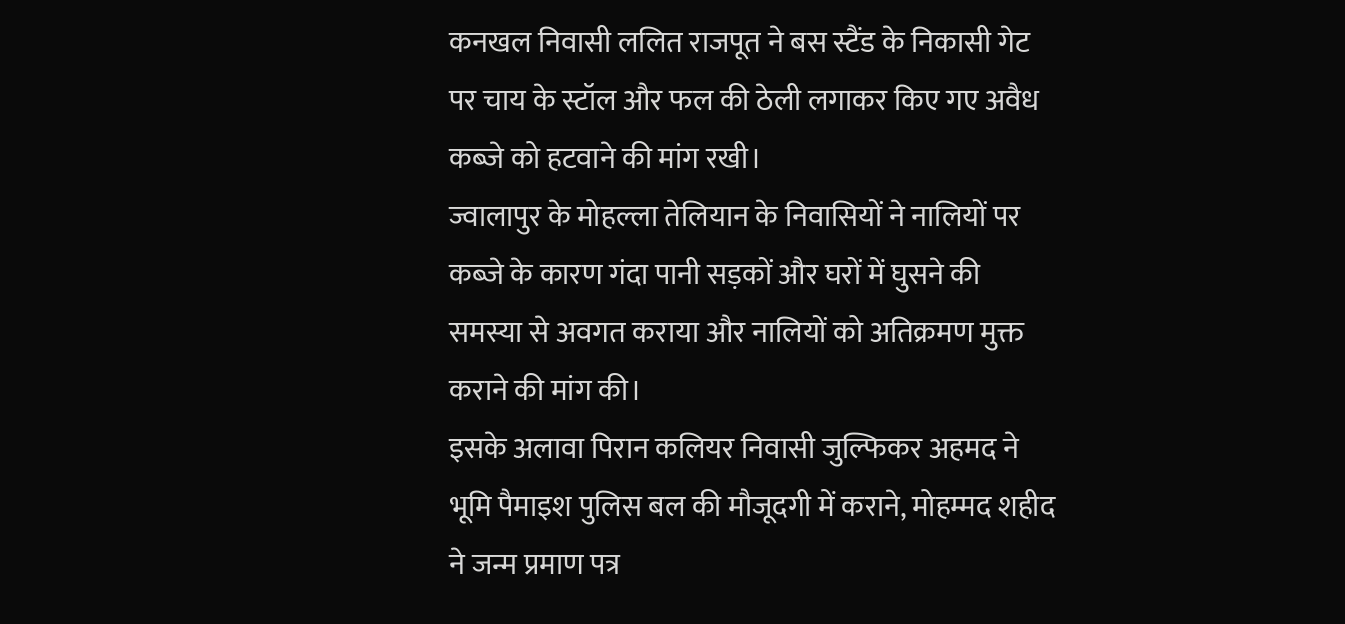कनखल निवासी ललित राजपूत ने बस स्टैंड के निकासी गेट पर चाय के स्टॉल और फल की ठेली लगाकर किए गए अवैध कब्जे को हटवाने की मांग रखी।
ज्वालापुर के मोहल्ला तेलियान के निवासियों ने नालियों पर कब्जे के कारण गंदा पानी सड़कों और घरों में घुसने की समस्या से अवगत कराया और नालियों को अतिक्रमण मुक्त कराने की मांग की।
इसके अलावा पिरान कलियर निवासी जुल्फिकर अहमद ने भूमि पैमाइश पुलिस बल की मौजूदगी में कराने, मोहम्मद शहीद ने जन्म प्रमाण पत्र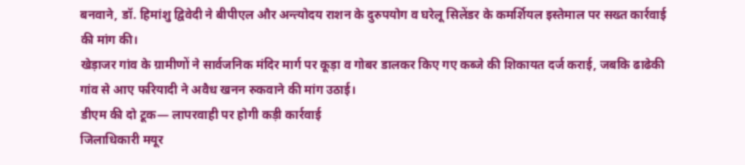बनवाने, डॉ. हिमांशु द्विवेदी ने बीपीएल और अन्त्योदय राशन के दुरुपयोग व घरेलू सिलेंडर के कमर्शियल इस्तेमाल पर सख्त कार्रवाई की मांग की।
खेड़ाजर गांव के ग्रामीणों ने सार्वजनिक मंदिर मार्ग पर कूड़ा व गोबर डालकर किए गए कब्जे की शिकायत दर्ज कराई, जबकि ढाढेकी गांव से आए फरियादी ने अवैध खनन रुकवाने की मांग उठाई।
डीएम की दो टूक— लापरवाही पर होगी कड़ी कार्रवाई
जिलाधिकारी मयूर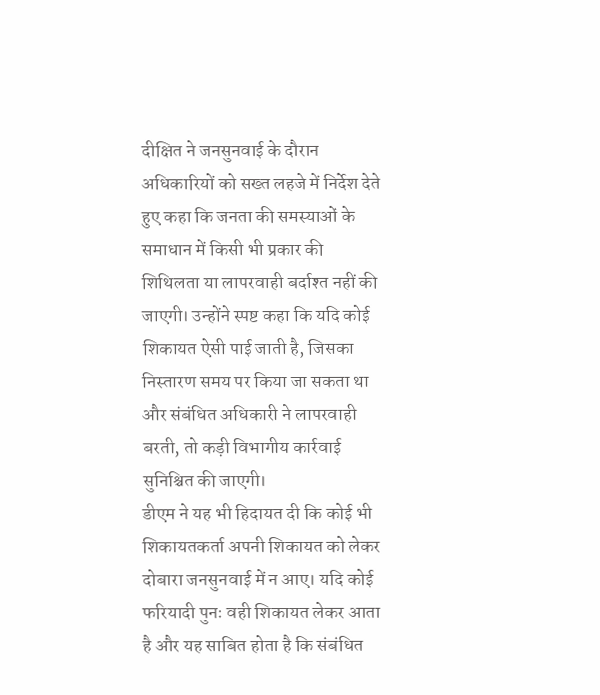दीक्षित ने जनसुनवाई के दौरान अधिकारियों को सख्त लहजे में निर्देश देते हुए कहा कि जनता की समस्याओं के समाधान में किसी भी प्रकार की शिथिलता या लापरवाही बर्दाश्त नहीं की जाएगी। उन्होंने स्पष्ट कहा कि यदि कोई शिकायत ऐसी पाई जाती है, जिसका निस्तारण समय पर किया जा सकता था और संबंधित अधिकारी ने लापरवाही बरती, तो कड़ी विभागीय कार्रवाई सुनिश्चित की जाएगी।
डीएम ने यह भी हिदायत दी कि कोई भी शिकायतकर्ता अपनी शिकायत को लेकर दोबारा जनसुनवाई में न आए। यदि कोई फरियादी पुनः वही शिकायत लेकर आता है और यह साबित होता है कि संबंधित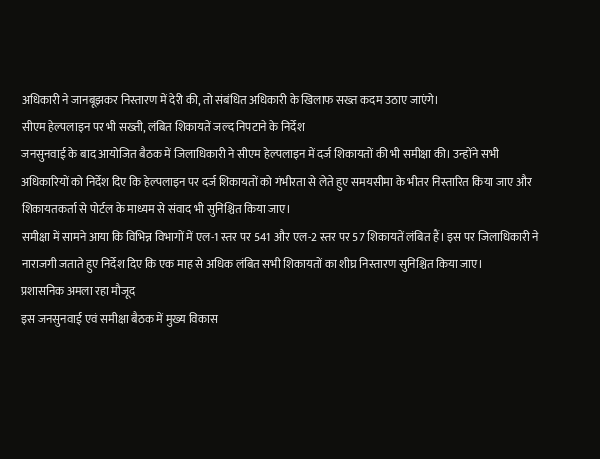अधिकारी ने जानबूझकर निस्तारण में देरी की, तो संबंधित अधिकारी के खिलाफ सख्त कदम उठाए जाएंगे।
सीएम हेल्पलाइन पर भी सख्ती, लंबित शिकायतें जल्द निपटाने के निर्देश
जनसुनवाई के बाद आयोजित बैठक में जिलाधिकारी ने सीएम हेल्पलाइन में दर्ज शिकायतों की भी समीक्षा की। उन्होंने सभी अधिकारियों को निर्देश दिए कि हेल्पलाइन पर दर्ज शिकायतों को गंभीरता से लेते हुए समयसीमा के भीतर निस्तारित किया जाए और शिकायतकर्ता से पोर्टल के माध्यम से संवाद भी सुनिश्चित किया जाए।
समीक्षा में सामने आया कि विभिन्न विभागों में एल-1 स्तर पर 541 और एल-2 स्तर पर 57 शिकायतें लंबित हैं। इस पर जिलाधिकारी ने नाराजगी जताते हुए निर्देश दिए कि एक माह से अधिक लंबित सभी शिकायतों का शीघ्र निस्तारण सुनिश्चित किया जाए।
प्रशासनिक अमला रहा मौजूद
इस जनसुनवाई एवं समीक्षा बैठक में मुख्य विकास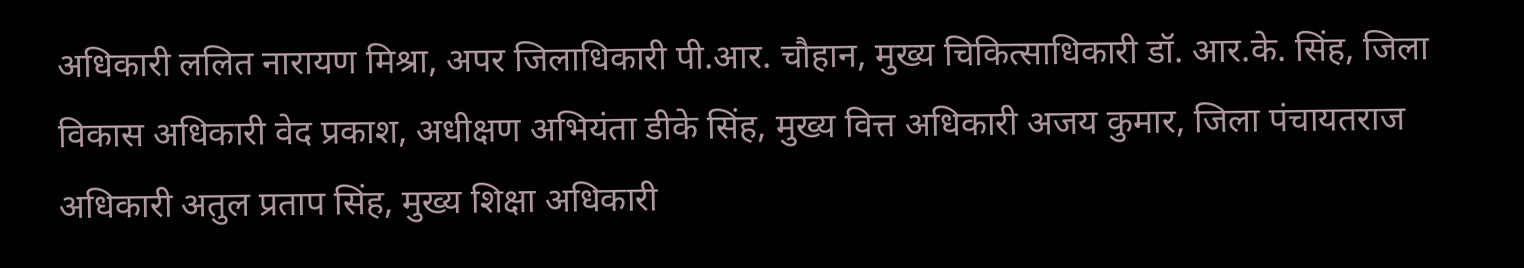अधिकारी ललित नारायण मिश्रा, अपर जिलाधिकारी पी.आर. चौहान, मुख्य चिकित्साधिकारी डॉ. आर.के. सिंह, जिला विकास अधिकारी वेद प्रकाश, अधीक्षण अभियंता डीके सिंह, मुख्य वित्त अधिकारी अजय कुमार, जिला पंचायतराज अधिकारी अतुल प्रताप सिंह, मुख्य शिक्षा अधिकारी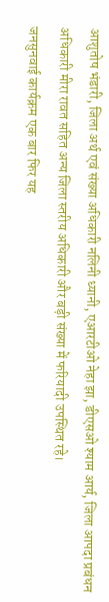आशुतोष भंडारी, जिला अर्थ एवं संख्या अधिकारी नलिनी ध्यानी, एआरटीओ नेहा झा, डीएसओ श्याम आर्य, जिला आपदा प्रबंधन अधिकारी मीरा रावत सहित अन्य जिला स्तरीय अधिकारी और बड़ी संख्या में फरियादी उपस्थित रहे।
जनसुनवाई कार्यक्रम एक बार फिर यह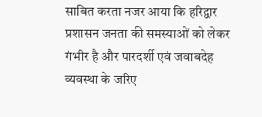साबित करता नजर आया कि हरिद्वार प्रशासन जनता की समस्याओं को लेकर गंभीर है और पारदर्शी एवं जवाबदेह व्यवस्था के जरिए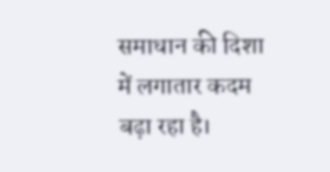समाधान की दिशा में लगातार कदम बढ़ा रहा है।